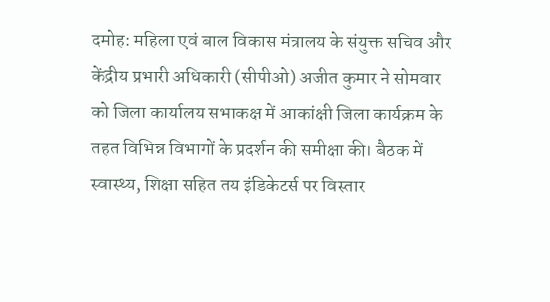दमोह: महिला एवं बाल विकास मंत्रालय के संयुक्त सचिव और केंद्रीय प्रभारी अधिकारी (सीपीओ) अजीत कुमार ने सोमवार को जिला कार्यालय सभाकक्ष में आकांक्षी जिला कार्यक्रम के तहत विभिन्न विभागों के प्रदर्शन की समीक्षा की। बैठक में स्वास्थ्य, शिक्षा सहित तय इंडिकेटर्स पर विस्तार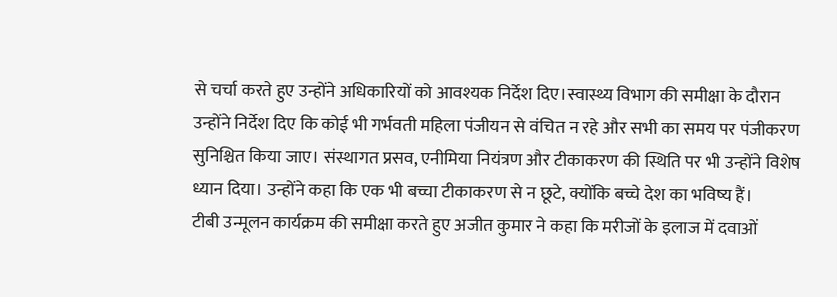से चर्चा करते हुए उन्होंने अधिकारियों को आवश्यक निर्देश दिए।स्वास्थ्य विभाग की समीक्षा के दौरान उन्होंने निर्देश दिए कि कोई भी गर्भवती महिला पंजीयन से वंचित न रहे और सभी का समय पर पंजीकरण सुनिश्चित किया जाए। संस्थागत प्रसव, एनीमिया नियंत्रण और टीकाकरण की स्थिति पर भी उन्होंने विशेष ध्यान दिया। उन्होंने कहा कि एक भी बच्चा टीकाकरण से न छूटे, क्योंकि बच्चे देश का भविष्य हैं।
टीबी उन्मूलन कार्यक्रम की समीक्षा करते हुए अजीत कुमार ने कहा कि मरीजों के इलाज में दवाओं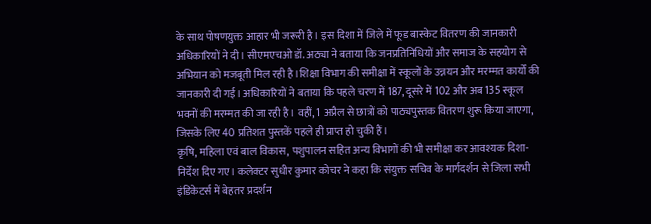के साथ पोषणयुक्त आहार भी जरूरी है। इस दिशा में जिले में फूड बास्केट वितरण की जानकारी अधिकारियों ने दी। सीएमएचओ डॉ. अठ्या ने बताया कि जनप्रतिनिधियों और समाज के सहयोग से अभियान को मजबूती मिल रही है।शिक्षा विभाग की समीक्षा में स्कूलों के उन्नयन और मरम्मत कार्यों की जानकारी दी गई। अधिकारियों ने बताया कि पहले चरण में 187, दूसरे में 102 और अब 135 स्कूल भवनों की मरम्मत की जा रही है। वहीं, 1 अप्रैल से छात्रों को पाठ्यपुस्तक वितरण शुरू किया जाएगा, जिसके लिए 40 प्रतिशत पुस्तकें पहले ही प्राप्त हो चुकी हैं।
कृषि, महिला एवं बाल विकास, पशुपालन सहित अन्य विभागों की भी समीक्षा कर आवश्यक दिशा-निर्देश दिए गए। कलेक्टर सुधीर कुमार कोचर ने कहा कि संयुक्त सचिव के मार्गदर्शन से जिला सभी इंडिकेटर्स में बेहतर प्रदर्शन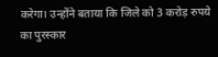करेगा। उन्होंने बताया कि जिले को 3 करोड़ रुपये का पुरस्कार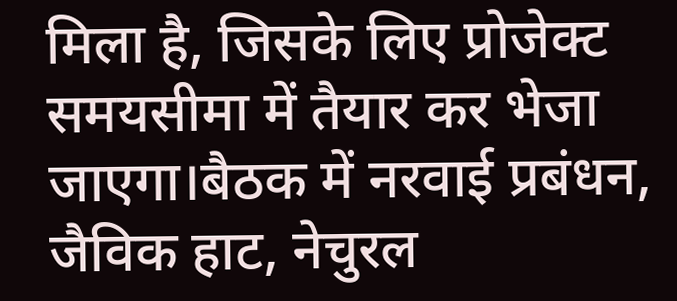मिला है, जिसके लिए प्रोजेक्ट समयसीमा में तैयार कर भेजा जाएगा।बैठक में नरवाई प्रबंधन, जैविक हाट, नेचुरल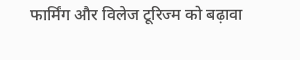फार्मिंग और विलेज टूरिज्म को बढ़ावा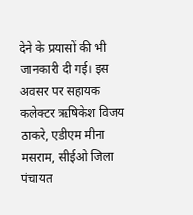देने के प्रयासों की भी जानकारी दी गई। इस अवसर पर सहायक कलेक्टर ऋषिकेश विजय ठाकरे, एडीएम मीना मसराम, सीईओ जिला पंचायत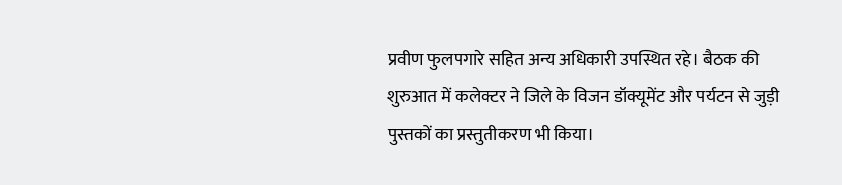प्रवीण फुलपगारे सहित अन्य अधिकारी उपस्थित रहे। बैठक की शुरुआत में कलेक्टर ने जिले के विजन डॉक्यूमेंट और पर्यटन से जुड़ी पुस्तकों का प्रस्तुतीकरण भी किया।